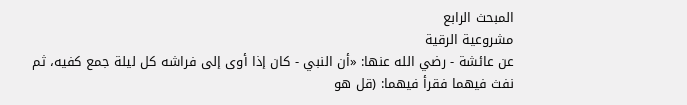المبحث الرابع
مشروعية الرقية
عن عائشة - رضي الله عنها: «أن النبي - كان إذا أوى إلى فراشه كل ليلة جمع كفيه، ثم نفث فيهما فقرأ فيهما: (قل هو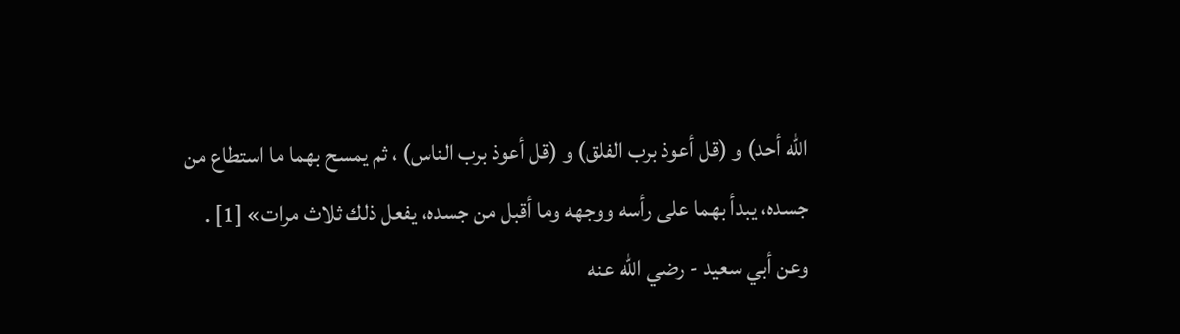الله أحد) و (قل أعوذ برب الفلق) و (قل أعوذ برب الناس) ، ثم يمسح بهما ما استطاع من جسده، يبدأ بهما على رأسه ووجهه وما أقبل من جسده، يفعل ذلك ثلاث مرات» [1] .
وعن أبي سعيد - رضي الله عنه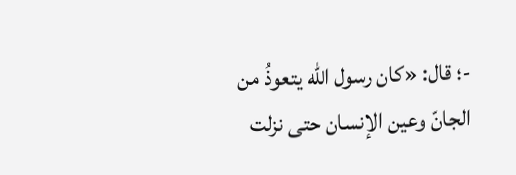-؛ قال: «كان رسول الله يتعوذُ من الجانّ وعين الإنسان حتى نزلت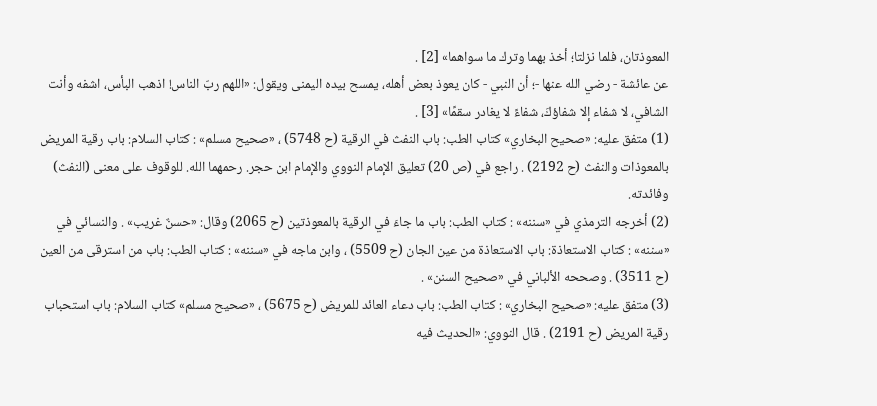المعوذتان، فلما نزلتا؛ أخذ بهما وترك ما سواهما» [2] .
عن عائشة - رضي الله عنها -؛ أن النبي - كان يعوذ بعض أهله، يمسح بيده اليمنى ويقول: «اللهم ربّ الناس! اذهب البأس، اشفه وأنت الشافي، لا شفاء إلا شفاؤكَ، شفاءً لا يغادر سقمًا» [3] .
(1) متفق عليه: «صحيح البخاري» كتاب الطب: باب النفث في الرقية (ح 5748) ، «صحيح مسلم» : كتاب السلام: باب رقية المريض بالمعوذات والنفث (ح 2192) . راجع في (ص 20) تعليق الإمام النووي والإمام ابن حجر. رحمهما الله. للوقوف على معنى (النفث) وفائدته.
(2) أخرجه الترمذي في «سننه» : كتاب الطب: باب ما جاءَ في الرقية بالمعوذتين (ح 2065) وقال: «حسنٌ غريب» . والنسائي في «سننه» : كتاب الاستعاذة: باب الاستعاذة من عين الجان (ح 5509) ، وابن ماجه في «سننه» : كتاب الطب: باب من استرقى من العين (ح 3511) . وصححه الألباني في «صحيح السنن» .
(3) متفق عليه: «صحيح البخاري» : كتاب الطب: باب دعاء العائد للمريض (ح 5675) ، «صحيح مسلم» كتاب السلام: باب استحباب رقية المريض (ح 2191) . قال النووي: «الحديث فيه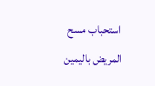استحباب مسح المريض باليمين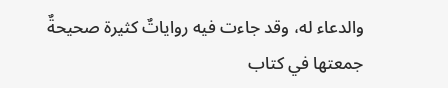والدعاء له، وقد جاءت فيه رواياتٌ كثيرة صحيحةٌ جمعتها في كتاب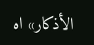الأذكار» اه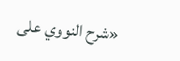«شرح النووي على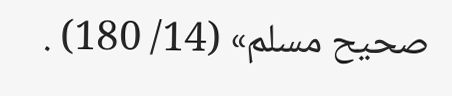صحيح مسلم» (14/ 180) .